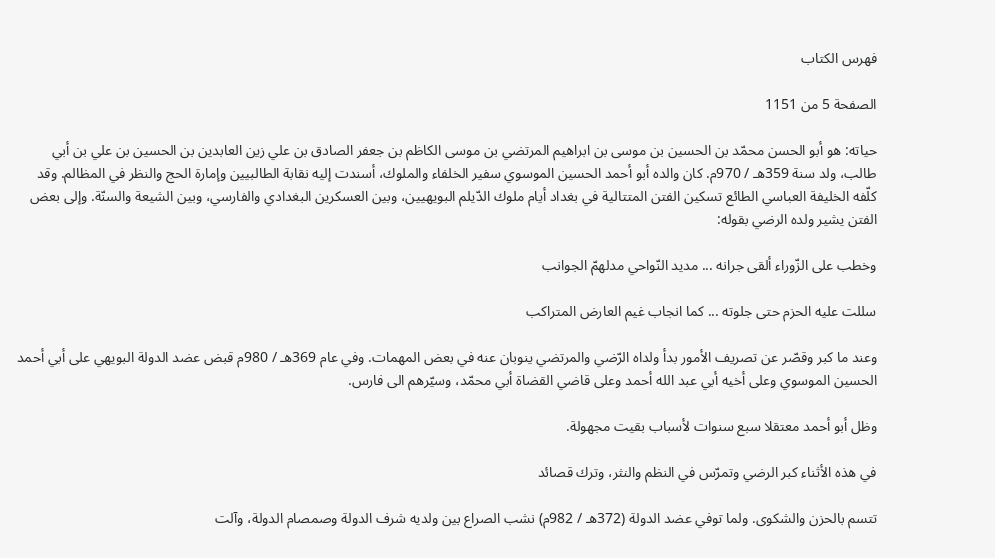فهرس الكتاب

الصفحة 5 من 1151

حياته: هو أبو الحسن محمّد بن الحسين بن موسى بن ابراهيم المرتضي بن موسى الكاظم بن جعفر الصادق بن علي زين العابدين بن الحسين بن علي بن أبي طالب، ولد سنة 359هـ / 970م. كان والده أبو أحمد الحسين الموسوي سفير الخلفاء والملوك، أسندت إليه نقابة الطالبيين وإمارة الحج والنظر في المظالم. وقد كلّفه الخليفة العباسي الطائع تسكين الفتن المتتالية في بغداد أيام ملوك الدّيلم البويهيين، وبين العسكرين البغدادي والفارسي، وبين الشيعة والسنّة. وإلى بعض الفتن يشير ولده الرضي بقوله:

وخطب على الزّوراء ألقى جرانه ... مديد النّواحي مدلهمّ الجوانب

سللت عليه الحزم حتى جلوته ... كما انجاب غيم العارض المتراكب

وعند ما كبر وقصّر عن تصريف الأمور بدأ ولداه الرّضي والمرتضي ينوبان عنه في بعض المهمات. وفي عام 369هـ / 980م قبض عضد الدولة البويهي على أبي أحمد الحسين الموسوي وعلى أخيه أبي عبد الله أحمد وعلى قاضي القضاة أبي محمّد، وسيّرهم الى فارس.

وظل أبو أحمد معتقلا سبع سنوات لأسباب بقيت مجهولة.

في هذه الأثناء كبر الرضي وتمرّس في النظم والنثر، وترك قصائد

تتسم بالحزن والشكوى. ولما توفي عضد الدولة (372هـ / 982م) نشب الصراع بين ولديه شرف الدولة وصمصام الدولة، وآلت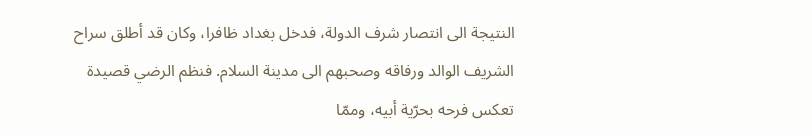النتيجة الى انتصار شرف الدولة، فدخل بغداد ظافرا، وكان قد أطلق سراح الشريف الوالد ورفاقه وصحبهم الى مدينة السلام. فنظم الرضي قصيدة تعكس فرحه بحرّية أبيه، وممّا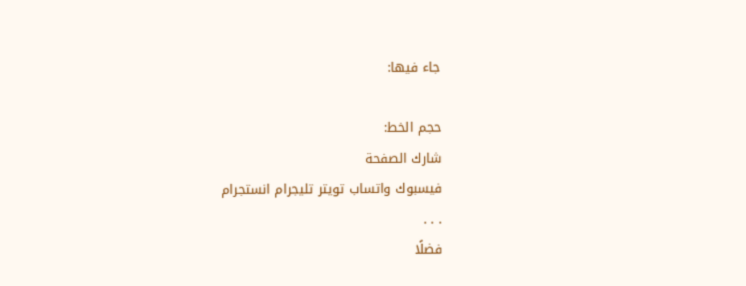جاء فيها:

حجم الخط:
شارك الصفحة
فيسبوك واتساب تويتر تليجرام انستجرام
. . .
فضلًا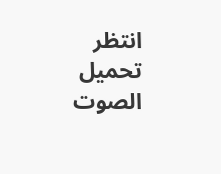انتظر تحميل الصوت